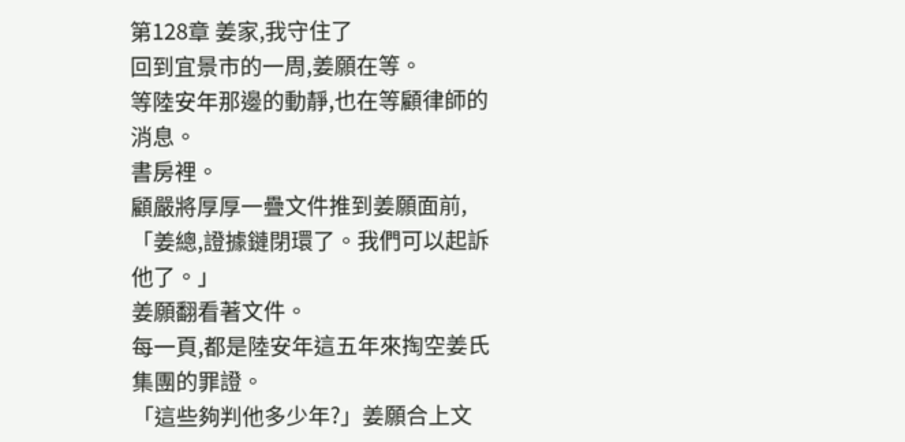第128章 姜家,我守住了
回到宜景市的一周,姜願在等。
等陸安年那邊的動靜,也在等顧律師的消息。
書房裡。
顧嚴將厚厚一疊文件推到姜願面前,「姜總,證據鏈閉環了。我們可以起訴他了。」
姜願翻看著文件。
每一頁,都是陸安年這五年來掏空姜氏集團的罪證。
「這些夠判他多少年?」姜願合上文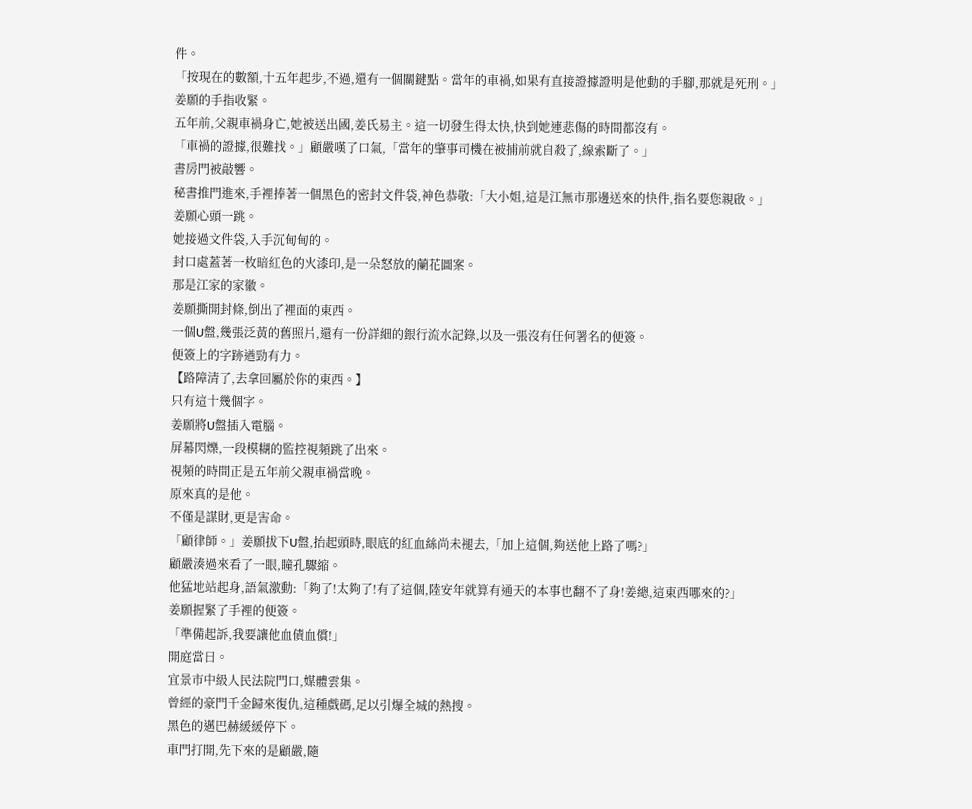件。
「按現在的數額,十五年起步,不過,還有一個關鍵點。當年的車禍,如果有直接證據證明是他動的手腳,那就是死刑。」
姜願的手指收緊。
五年前,父親車禍身亡,她被送出國,姜氏易主。這一切發生得太快,快到她連悲傷的時間都沒有。
「車禍的證據,很難找。」顧嚴嘆了口氣,「當年的肇事司機在被捕前就自殺了,線索斷了。」
書房門被敲響。
秘書推門進來,手裡捧著一個黑色的密封文件袋,神色恭敬:「大小姐,這是江無市那邊送來的快件,指名要您親啟。」
姜願心頭一跳。
她接過文件袋,入手沉甸甸的。
封口處蓋著一枚暗紅色的火漆印,是一朵怒放的蘭花圖案。
那是江家的家徽。
姜願撕開封條,倒出了裡面的東西。
一個U盤,幾張泛黃的舊照片,還有一份詳細的銀行流水記錄,以及一張沒有任何署名的便簽。
便簽上的字跡遒勁有力。
【路障清了,去拿回屬於你的東西。】
只有這十幾個字。
姜願將U盤插入電腦。
屏幕閃爍,一段模糊的監控視頻跳了出來。
視頻的時間正是五年前父親車禍當晚。
原來真的是他。
不僅是謀財,更是害命。
「顧律師。」姜願拔下U盤,抬起頭時,眼底的紅血絲尚未褪去,「加上這個,夠送他上路了嗎?」
顧嚴湊過來看了一眼,瞳孔驟縮。
他猛地站起身,語氣激動:「夠了!太夠了!有了這個,陸安年就算有通天的本事也翻不了身!姜總,這東西哪來的?」
姜願握緊了手裡的便簽。
「準備起訴,我要讓他血債血償!」
開庭當日。
宜景市中級人民法院門口,媒體雲集。
曾經的豪門千金歸來復仇,這種戲碼,足以引爆全城的熱搜。
黑色的邁巴赫緩緩停下。
車門打開,先下來的是顧嚴,隨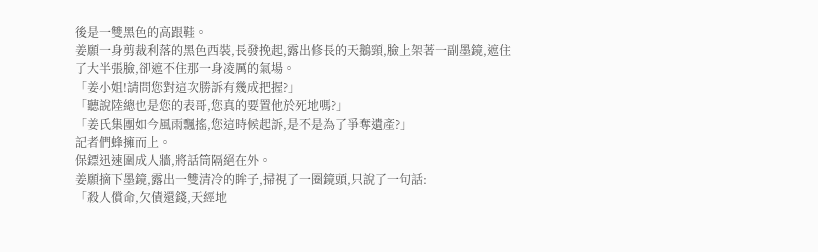後是一雙黑色的高跟鞋。
姜願一身剪裁利落的黑色西裝,長發挽起,露出修長的天鵝頸,臉上架著一副墨鏡,遮住了大半張臉,卻遮不住那一身凌厲的氣場。
「姜小姐!請問您對這次勝訴有幾成把握?」
「聽說陸總也是您的表哥,您真的要置他於死地嗎?」
「姜氏集團如今風雨飄搖,您這時候起訴,是不是為了爭奪遺產?」
記者們蜂擁而上。
保鏢迅速圍成人牆,將話筒隔絕在外。
姜願摘下墨鏡,露出一雙清冷的眸子,掃視了一圈鏡頭,只說了一句話:
「殺人償命,欠債還錢,天經地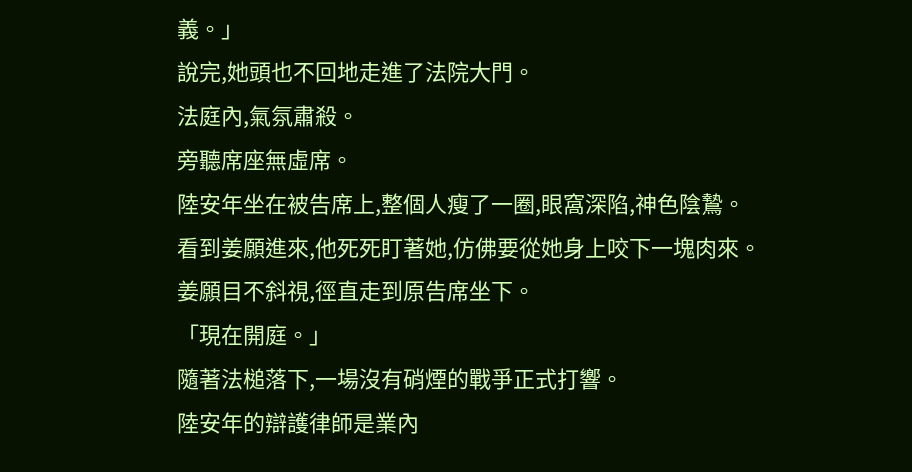義。」
說完,她頭也不回地走進了法院大門。
法庭內,氣氛肅殺。
旁聽席座無虛席。
陸安年坐在被告席上,整個人瘦了一圈,眼窩深陷,神色陰鷙。
看到姜願進來,他死死盯著她,仿佛要從她身上咬下一塊肉來。
姜願目不斜視,徑直走到原告席坐下。
「現在開庭。」
隨著法槌落下,一場沒有硝煙的戰爭正式打響。
陸安年的辯護律師是業內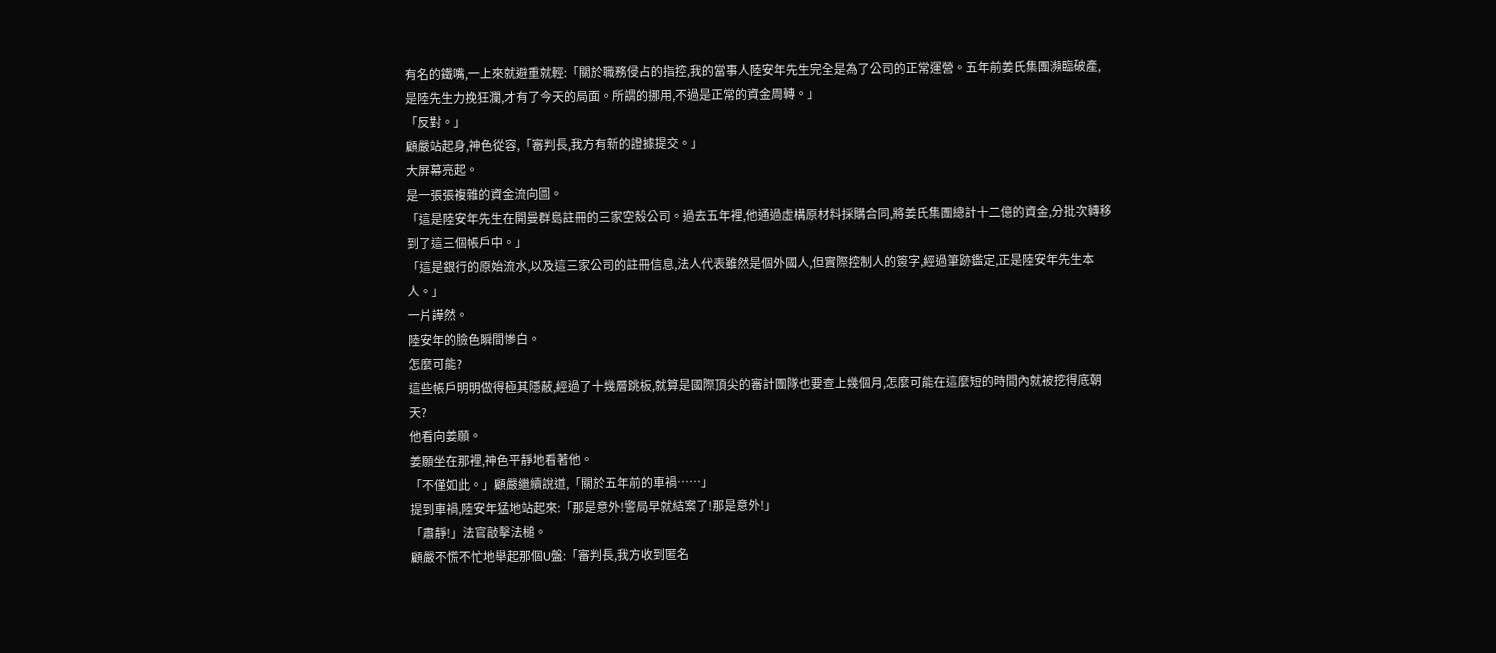有名的鐵嘴,一上來就避重就輕:「關於職務侵占的指控,我的當事人陸安年先生完全是為了公司的正常運營。五年前姜氏集團瀕臨破產,是陸先生力挽狂瀾,才有了今天的局面。所謂的挪用,不過是正常的資金周轉。」
「反對。」
顧嚴站起身,神色從容,「審判長,我方有新的證據提交。」
大屏幕亮起。
是一張張複雜的資金流向圖。
「這是陸安年先生在開曼群島註冊的三家空殼公司。過去五年裡,他通過虛構原材料採購合同,將姜氏集團總計十二億的資金,分批次轉移到了這三個帳戶中。」
「這是銀行的原始流水,以及這三家公司的註冊信息,法人代表雖然是個外國人,但實際控制人的簽字,經過筆跡鑑定,正是陸安年先生本人。」
一片譁然。
陸安年的臉色瞬間慘白。
怎麼可能?
這些帳戶明明做得極其隱蔽,經過了十幾層跳板,就算是國際頂尖的審計團隊也要查上幾個月,怎麼可能在這麼短的時間內就被挖得底朝天?
他看向姜願。
姜願坐在那裡,神色平靜地看著他。
「不僅如此。」顧嚴繼續說道,「關於五年前的車禍……」
提到車禍,陸安年猛地站起來:「那是意外!警局早就結案了!那是意外!」
「肅靜!」法官敲擊法槌。
顧嚴不慌不忙地舉起那個U盤:「審判長,我方收到匿名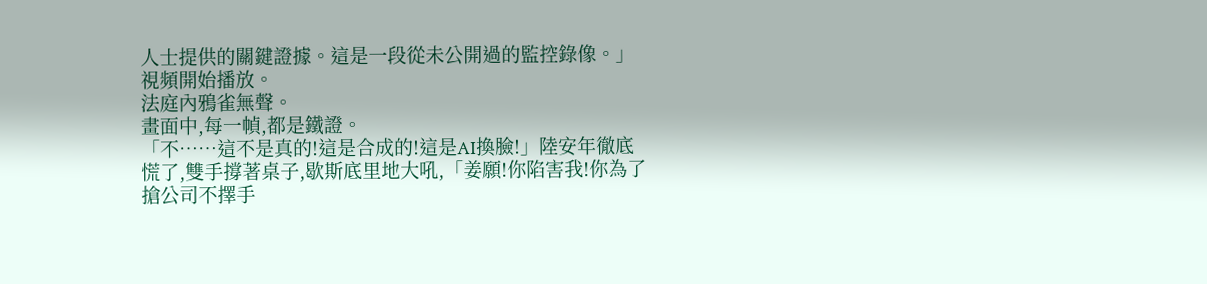人士提供的關鍵證據。這是一段從未公開過的監控錄像。」
視頻開始播放。
法庭內鴉雀無聲。
畫面中,每一幀,都是鐵證。
「不……這不是真的!這是合成的!這是AI換臉!」陸安年徹底慌了,雙手撐著桌子,歇斯底里地大吼,「姜願!你陷害我!你為了搶公司不擇手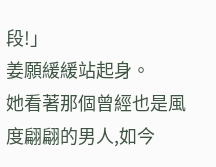段!」
姜願緩緩站起身。
她看著那個曾經也是風度翩翩的男人,如今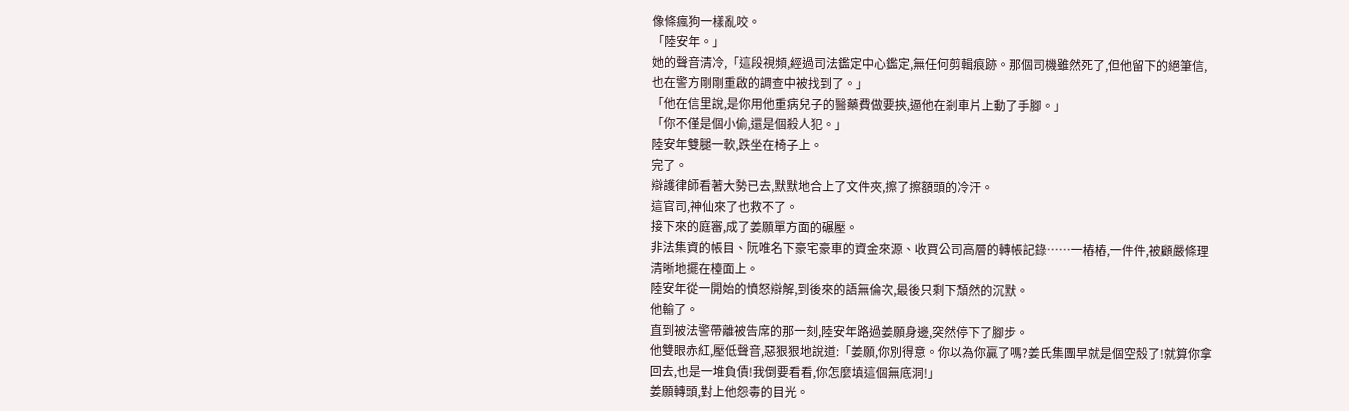像條瘋狗一樣亂咬。
「陸安年。」
她的聲音清冷,「這段視頻,經過司法鑑定中心鑑定,無任何剪輯痕跡。那個司機雖然死了,但他留下的絕筆信,也在警方剛剛重啟的調查中被找到了。」
「他在信里說,是你用他重病兒子的醫藥費做要挾,逼他在剎車片上動了手腳。」
「你不僅是個小偷,還是個殺人犯。」
陸安年雙腿一軟,跌坐在椅子上。
完了。
辯護律師看著大勢已去,默默地合上了文件夾,擦了擦額頭的冷汗。
這官司,神仙來了也救不了。
接下來的庭審,成了姜願單方面的碾壓。
非法集資的帳目、阮唯名下豪宅豪車的資金來源、收買公司高層的轉帳記錄……一樁樁,一件件,被顧嚴條理清晰地擺在檯面上。
陸安年從一開始的憤怒辯解,到後來的語無倫次,最後只剩下頹然的沉默。
他輸了。
直到被法警帶離被告席的那一刻,陸安年路過姜願身邊,突然停下了腳步。
他雙眼赤紅,壓低聲音,惡狠狠地說道:「姜願,你別得意。你以為你贏了嗎?姜氏集團早就是個空殼了!就算你拿回去,也是一堆負債!我倒要看看,你怎麼填這個無底洞!」
姜願轉頭,對上他怨毒的目光。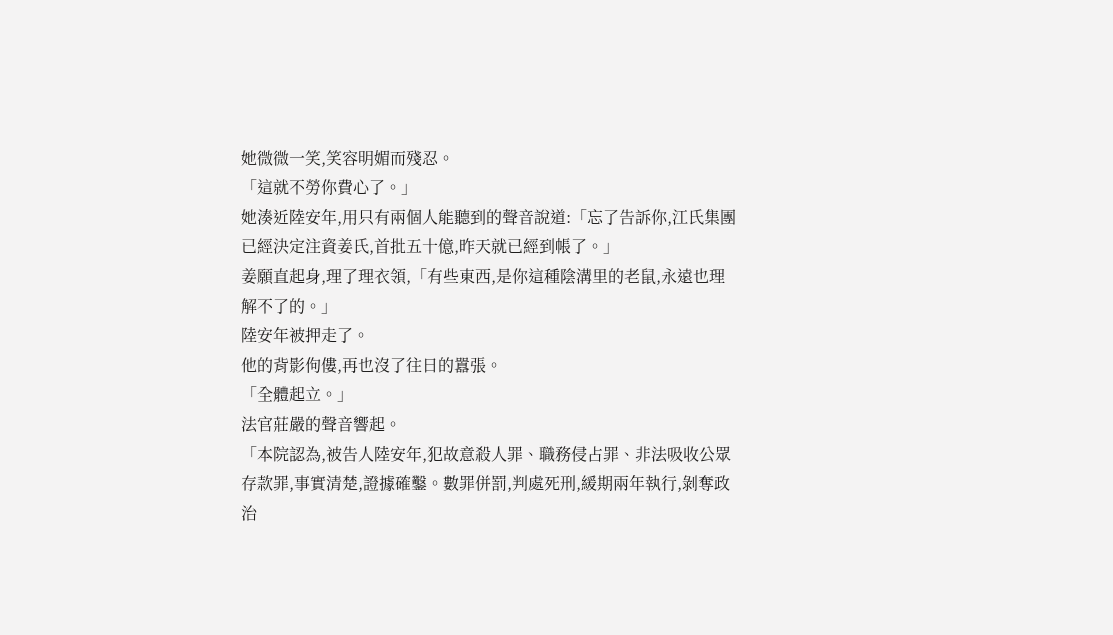她微微一笑,笑容明媚而殘忍。
「這就不勞你費心了。」
她湊近陸安年,用只有兩個人能聽到的聲音說道:「忘了告訴你,江氏集團已經決定注資姜氏,首批五十億,昨天就已經到帳了。」
姜願直起身,理了理衣領,「有些東西,是你這種陰溝里的老鼠,永遠也理解不了的。」
陸安年被押走了。
他的背影佝僂,再也沒了往日的囂張。
「全體起立。」
法官莊嚴的聲音響起。
「本院認為,被告人陸安年,犯故意殺人罪、職務侵占罪、非法吸收公眾存款罪,事實清楚,證據確鑿。數罪併罰,判處死刑,緩期兩年執行,剝奪政治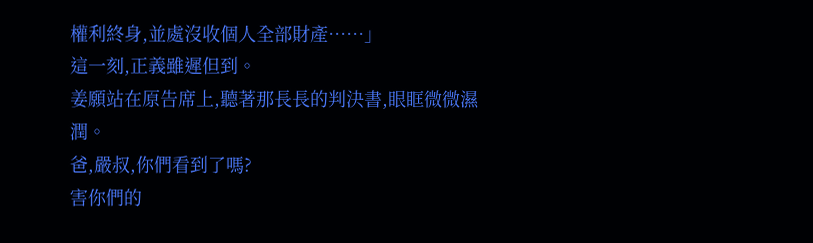權利終身,並處沒收個人全部財產……」
這一刻,正義雖遲但到。
姜願站在原告席上,聽著那長長的判決書,眼眶微微濕潤。
爸,嚴叔,你們看到了嗎?
害你們的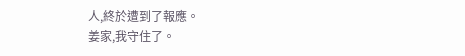人,終於遭到了報應。
姜家,我守住了。